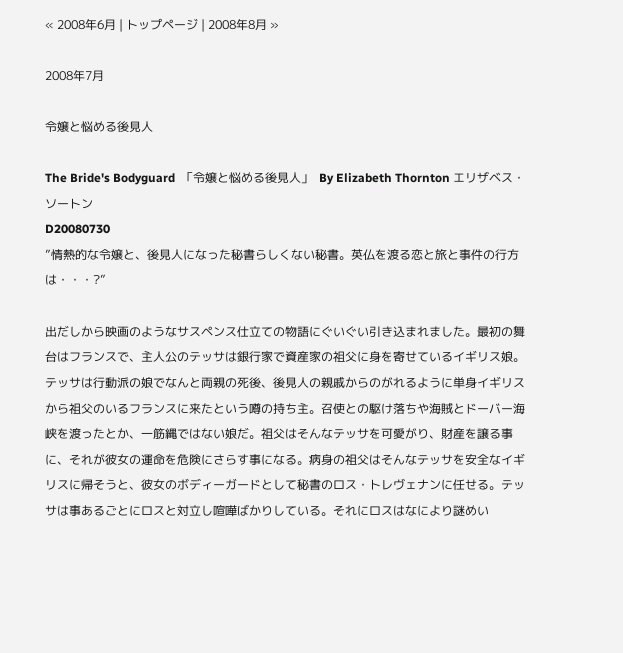« 2008年6月 | トップページ | 2008年8月 »

2008年7月

令嬢と悩める後見人

The Bride's Bodyguard  「令嬢と悩める後見人」  By Elizabeth Thornton エリザベス・ソートン
D20080730
”情熱的な令嬢と、後見人になった秘書らしくない秘書。英仏を渡る恋と旅と事件の行方は・・・?”

出だしから映画のようなサスペンス仕立ての物語にぐいぐい引き込まれました。最初の舞台はフランスで、主人公のテッサは銀行家で資産家の祖父に身を寄せているイギリス娘。テッサは行動派の娘でなんと両親の死後、後見人の親戚からのがれるように単身イギリスから祖父のいるフランスに来たという噂の持ち主。召使との駆け落ちや海賊とドーバー海峡を渡ったとか、一筋縄ではない娘だ。祖父はそんなテッサを可愛がり、財産を譲る事に、それが彼女の運命を危険にさらす事になる。病身の祖父はそんなテッサを安全なイギリスに帰そうと、彼女のボディーガードとして秘書のロス・トレヴェナンに任せる。テッサは事あるごとにロスと対立し喧嘩ばかりしている。それにロスはなにより謎めい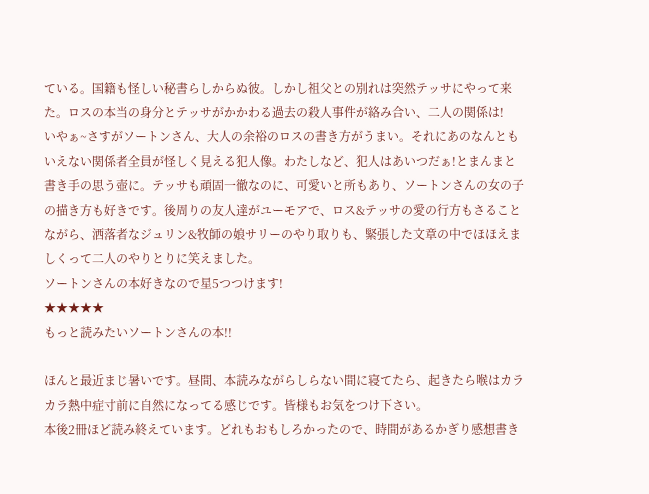ている。国籍も怪しい秘書らしからぬ彼。しかし祖父との別れは突然テッサにやって来た。ロスの本当の身分とテッサがかかわる過去の殺人事件が絡み合い、二人の関係は!
いやぁ~さすがソートンさん、大人の余裕のロスの書き方がうまい。それにあのなんともいえない関係者全員が怪しく見える犯人像。わたしなど、犯人はあいつだぁ!とまんまと書き手の思う壺に。テッサも頑固一徹なのに、可愛いと所もあり、ソートンさんの女の子の描き方も好きです。後周りの友人達がユーモアで、ロス&テッサの愛の行方もさることながら、洒落者なジュリン&牧師の娘サリーのやり取りも、緊張した文章の中でほほえましくって二人のやりとりに笑えました。
ソートンさんの本好きなので星5つつけます!
★★★★★
もっと読みたいソートンさんの本!!

ほんと最近まじ暑いです。昼間、本読みながらしらない間に寝てたら、起きたら喉はカラカラ熱中症寸前に自然になってる感じです。皆様もお気をつけ下さい。
本後2冊ほど読み終えています。どれもおもしろかったので、時間があるかぎり感想書き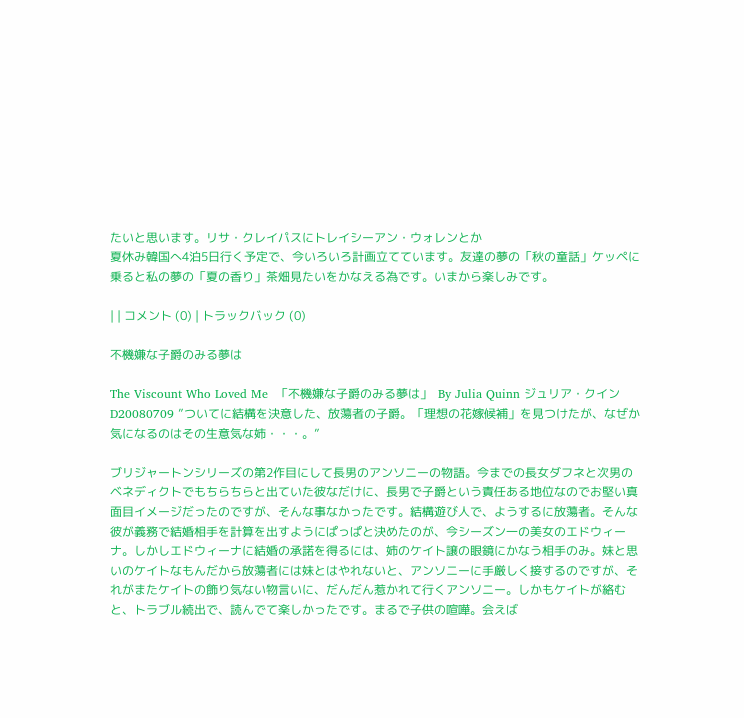たいと思います。リサ・クレイパスにトレイシーアン・ウォレンとか
夏休み韓国へ4泊5日行く予定で、今いろいろ計画立てています。友達の夢の「秋の童話」ケッペに乗ると私の夢の「夏の香り」茶畑見たいをかなえる為です。いまから楽しみです。

| | コメント (0) | トラックバック (0)

不機嫌な子爵のみる夢は

The Viscount Who Loved Me  「不機嫌な子爵のみる夢は」  By Julia Quinn ジュリア・クイン
D20080709 ”ついてに結構を決意した、放蕩者の子爵。「理想の花嫁候補」を見つけたが、なぜか気になるのはその生意気な姉・・・。”

ブリジャートンシリーズの第2作目にして長男のアンソニーの物語。今までの長女ダフネと次男のベネディクトでもちらちらと出ていた彼なだけに、長男で子爵という責任ある地位なのでお堅い真面目イメージだったのですが、そんな事なかったです。結構遊び人で、ようするに放蕩者。そんな彼が義務で結婚相手を計算を出すようにぱっぱと決めたのが、今シーズン一の美女のエドウィーナ。しかしエドウィーナに結婚の承諾を得るには、姉のケイト譲の眼鏡にかなう相手のみ。妹と思いのケイトなもんだから放蕩者には妹とはやれないと、アンソニーに手厳しく接するのですが、それがまたケイトの飾り気ない物言いに、だんだん惹かれて行くアンソニー。しかもケイトが絡むと、トラブル続出で、読んでて楽しかったです。まるで子供の喧嘩。会えば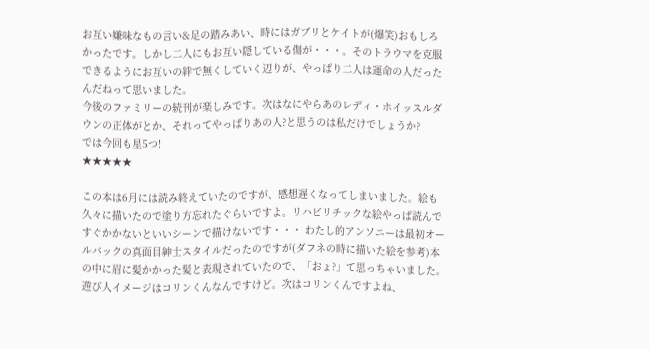お互い嫌味なもの言い&足の踏みあい、時にはガブリとケイトが(爆笑)おもしろかったです。しかし二人にもお互い隠している傷が・・・。そのトラウマを克服できるようにお互いの絆で無くしていく辺りが、やっぱり二人は運命の人だったんだねって思いました。
今後のファミリーの続刊が楽しみです。次はなにやらあのレディ・ホイッスルダウンの正体がとか、それってやっぱりあの人?と思うのは私だけでしょうか?
では今回も星5つ!
★★★★★

この本は6月には読み終えていたのですが、感想遅くなってしまいました。絵も久々に描いたので塗り方忘れたぐらいですよ。リハビリチックな絵やっぱ読んですぐかかないといいシーンで描けないです・・・ わたし的アンソニーは最初オールバックの真面目紳士スタイルだったのですが(ダフネの時に描いた絵を参考)本の中に眉に髪かかった髪と表現されていたので、「おょ?」て思っちゃいました。遊び人イメージはコリンくんなんですけど。次はコリンくんですよね、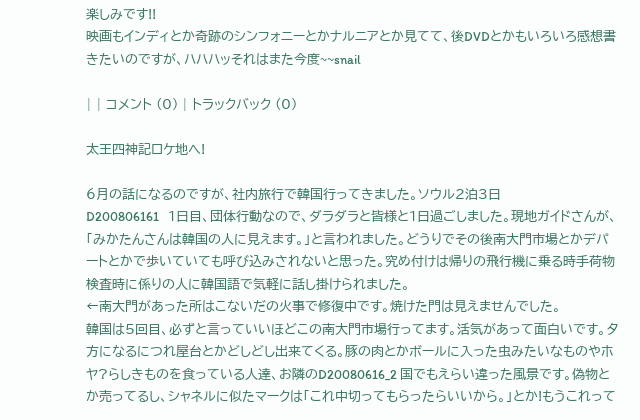楽しみです!!
映画もインディとか奇跡のシンフォニーとかナルニアとか見てて、後DVDとかもいろいろ感想書きたいのですが、ハハハッそれはまた今度~~snail

| | コメント (0) | トラックバック (0)

太王四神記ロケ地へ!

6月の話になるのですが、社内旅行で韓国行ってきました。ソウル2泊3日
D200806161   1日目、団体行動なので、ダラダラと皆様と1日過ごしました。現地ガイドさんが、「みかたんさんは韓国の人に見えます。」と言われました。どうりでその後南大門市場とかデパートとかで歩いていても呼び込みされないと思った。究め付けは帰りの飛行機に乗る時手荷物検査時に係りの人に韓国語で気軽に話し掛けられました。
←南大門があった所はこないだの火事で修復中です。焼けた門は見えませんでした。
韓国は5回目、必ずと言っていいほどこの南大門市場行ってます。活気があって面白いです。夕方になるにつれ屋台とかどしどし出来てくる。豚の肉とかボールに入った虫みたいなものやホヤ?らしきものを食っている人達、お隣のD20080616_2 国でもえらい違った風景です。偽物とか売ってるし、シャネルに似たマークは「これ中切ってもらったらいいから。」とか!もうこれって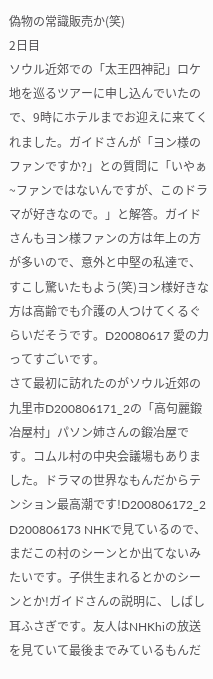偽物の常識販売か(笑)
2日目
ソウル近郊での「太王四神記」ロケ地を巡るツアーに申し込んでいたので、9時にホテルまでお迎えに来てくれました。ガイドさんが「ヨン様のファンですか?」との質問に「いやぁ~ファンではないんですが、このドラマが好きなので。」と解答。ガイドさんもヨン様ファンの方は年上の方が多いので、意外と中堅の私達で、すこし驚いたもよう(笑)ヨン様好きな方は高齢でも介護の人つけてくるぐらいだそうです。D20080617 愛の力ってすごいです。
さて最初に訪れたのがソウル近郊の九里市D200806171_2の「高句麗鍛冶屋村」パソン姉さんの鍛冶屋です。コムル村の中央会議場もありました。ドラマの世界なもんだからテンション最高潮です!D200806172_2 D200806173 NHKで見ているので、まだこの村のシーンとか出てないみたいです。子供生まれるとかのシーンとか!ガイドさんの説明に、しばし耳ふさぎです。友人はNHKhiの放送を見ていて最後までみているもんだ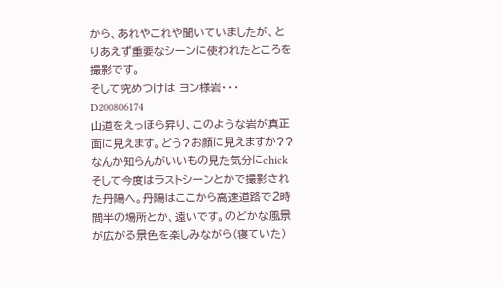から、あれやこれや聞いていましたが、とりあえず重要なシーンに使われたところを撮影です。
そして究めつけは ヨン様岩・・・
D200806174
山道をえっほら昇り、このような岩が真正面に見えます。どう?お顔に見えますか??
なんか知らんがいいもの見た気分にchick
そして今度はラストシーンとかで撮影された丹陽へ。丹陽はここから高速道路で2時間半の場所とか、遠いです。のどかな風景が広がる景色を楽しみながら(寝ていた)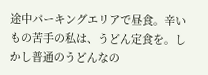途中パーキングエリアで昼食。辛いもの苦手の私は、うどん定食を。しかし普通のうどんなの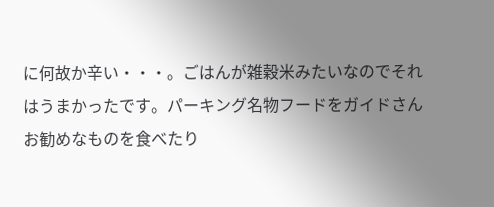に何故か辛い・・・。ごはんが雑穀米みたいなのでそれはうまかったです。パーキング名物フードをガイドさんお勧めなものを食べたり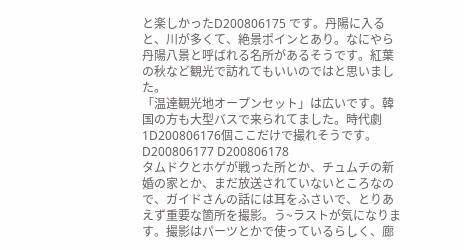と楽しかったD200806175 です。丹陽に入ると、川が多くて、絶景ポインとあり。なにやら丹陽八景と呼ばれる名所があるそうです。紅葉の秋など観光で訪れてもいいのではと思いました。
「温達観光地オープンセット」は広いです。韓国の方も大型バスで来られてました。時代劇1D200806176個ここだけで撮れそうです。D200806177 D200806178
タムドクとホゲが戦った所とか、チュムチの新婚の家とか、まだ放送されていないところなので、ガイドさんの話には耳をふさいで、とりあえず重要な箇所を撮影。う~ラストが気になります。撮影はパーツとかで使っているらしく、廊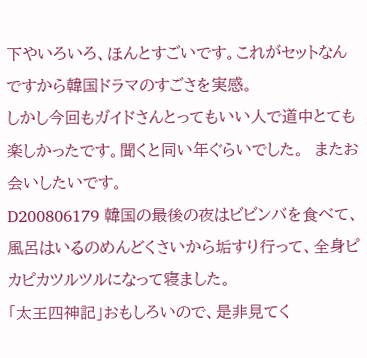下やいろいろ、ほんとすごいです。これがセットなんですから韓国ドラマのすごさを実感。
しかし今回もガイドさんとってもいい人で道中とても楽しかったです。聞くと同い年ぐらいでした。  またお会いしたいです。
D200806179 韓国の最後の夜はビビンバを食べて、風呂はいるのめんどくさいから垢すり行って、全身ピカピカツルツルになって寝ました。
「太王四神記」おもしろいので、是非見てく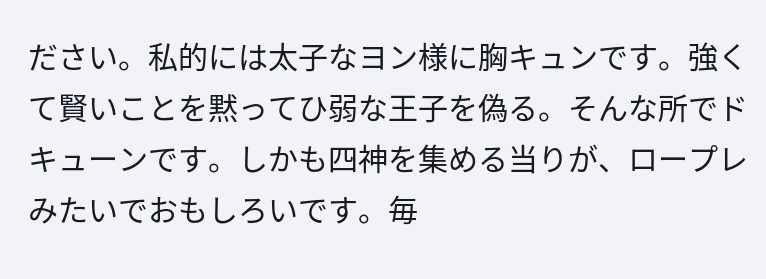ださい。私的には太子なヨン様に胸キュンです。強くて賢いことを黙ってひ弱な王子を偽る。そんな所でドキューンです。しかも四神を集める当りが、ロープレみたいでおもしろいです。毎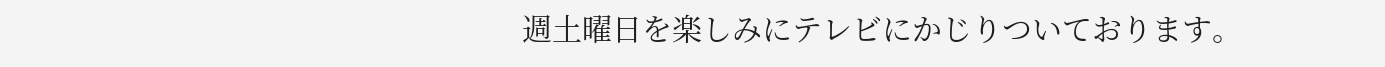週土曜日を楽しみにテレビにかじりついております。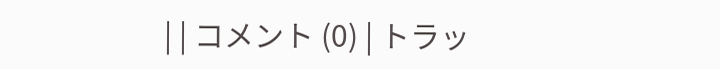| | コメント (0) | トラッ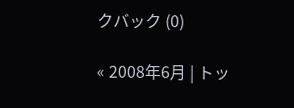クバック (0)

« 2008年6月 | トッ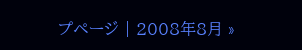プページ | 2008年8月 »